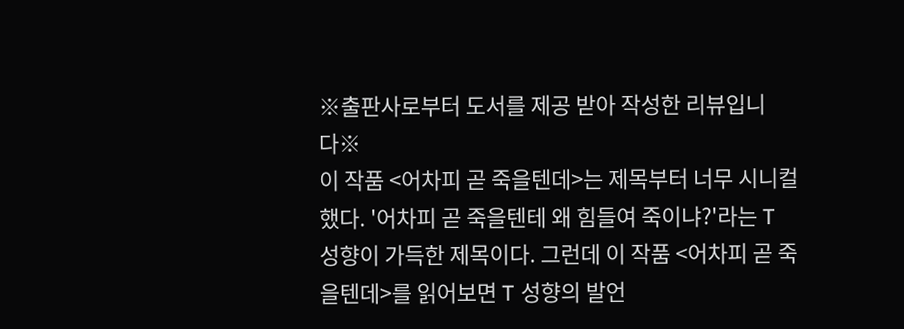※출판사로부터 도서를 제공 받아 작성한 리뷰입니다※
이 작품 <어차피 곧 죽을텐데>는 제목부터 너무 시니컬했다. '어차피 곧 죽을텐테 왜 힘들여 죽이냐?'라는 T 성향이 가득한 제목이다. 그런데 이 작품 <어차피 곧 죽을텐데>를 읽어보면 T 성향의 발언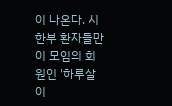이 나온다. 시한부 환자들만이 모임의 회원인 '하루살이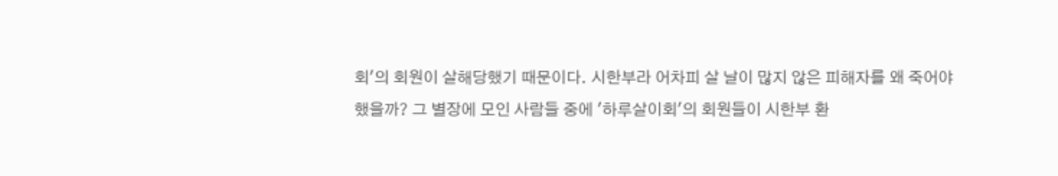회'의 회원이 살해당했기 때문이다. 시한부라 어차피 살 날이 많지 않은 피해자를 왜 죽어야 했을까? 그 별장에 모인 사람들 중에 '하루살이회'의 회원들이 시한부 환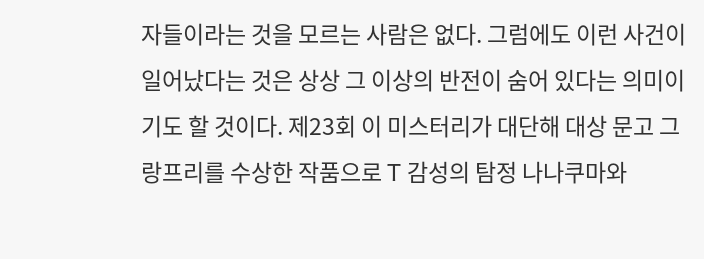자들이라는 것을 모르는 사람은 없다. 그럼에도 이런 사건이 일어났다는 것은 상상 그 이상의 반전이 숨어 있다는 의미이기도 할 것이다. 제23회 이 미스터리가 대단해 대상 문고 그랑프리를 수상한 작품으로 T 감성의 탐정 나나쿠마와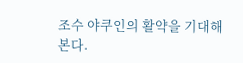조수 야쿠인의 활약을 기대해 본다.